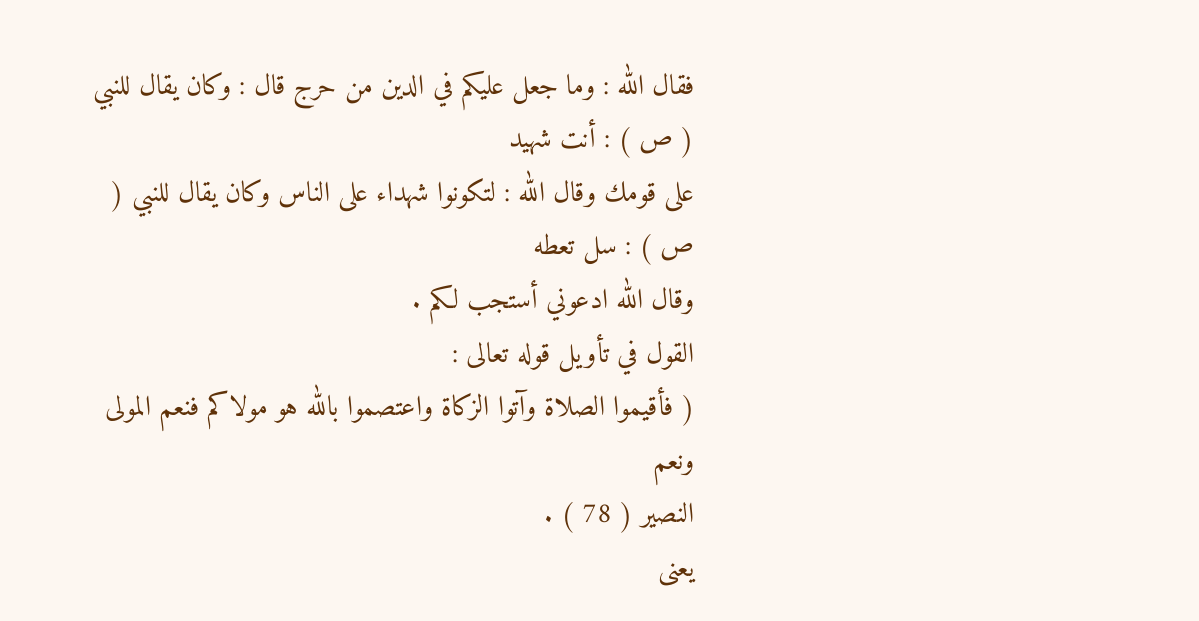فقال الله : وما جعل عليكم في الدين من حرج قال : وكان يقال للنبي ( ص ) : أنت شهيد
على قومك وقال الله : لتكونوا شهداء على الناس وكان يقال للنبي ( ص ) : سل تعطه
وقال الله ادعوني أستجب لكم .
القول في تأويل قوله تعالى :
( فأقيموا الصلاة وآتوا الزكاة واعتصموا بالله هو مولاكم فنعم المولى ونعم
النصير ( 78 ) .
يعنى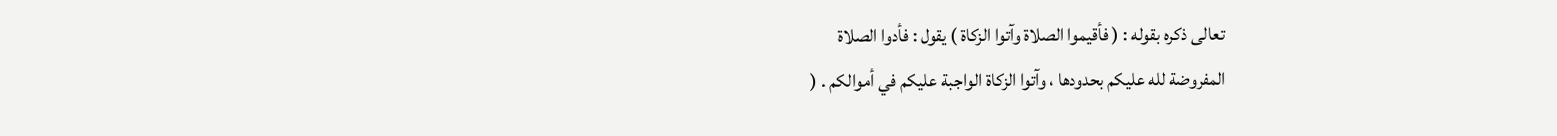تعالى ذكره بقوله : ( فأقيموا الصلاة وآتوا الزكاة ) يقول : فأدوا الصلاة
المفروضة لله عليكم بحدودها ، وآتوا الزكاة الواجبة عليكم في أموالكم . (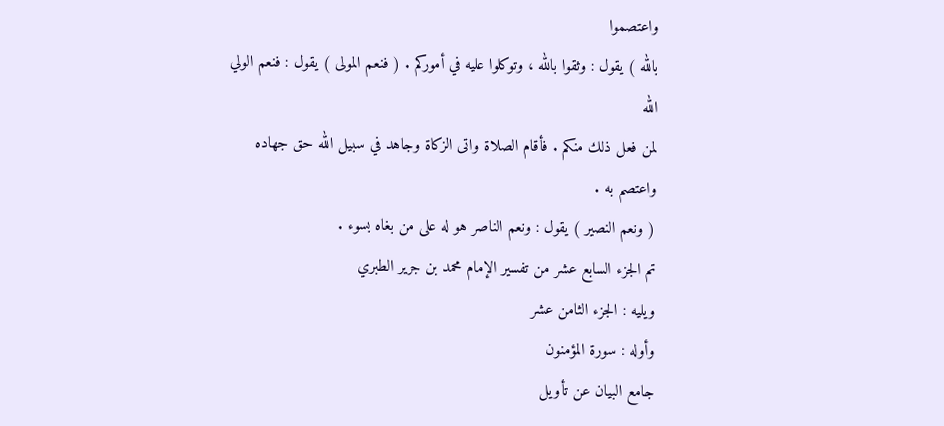واعتصموا
بالله ) يقول : وثقوا بالله ، وتوكلوا عليه في أموركم . ( فنعم المولى ) يقول : فنعم الولي الله
لمن فعل ذلك منكم . فأقام الصلاة واتى الزكاة وجاهد في سبيل الله حق جهاده واعتصم به .
( ونعم النصير ) يقول : ونعم الناصر هو له على من بغاه بسوء .
تم الجزء السابع عشر من تفسير الإمام محمد بن جرير الطبري
ويليه : الجزء الثامن عشر
وأوله : سورة المؤمنون
جامع البيان عن تأويل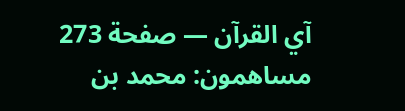آي القرآن — صفحة 273
مساهمون: محمد بن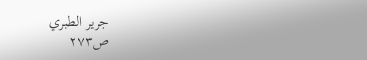جرير الطبري
ص٢٧٣